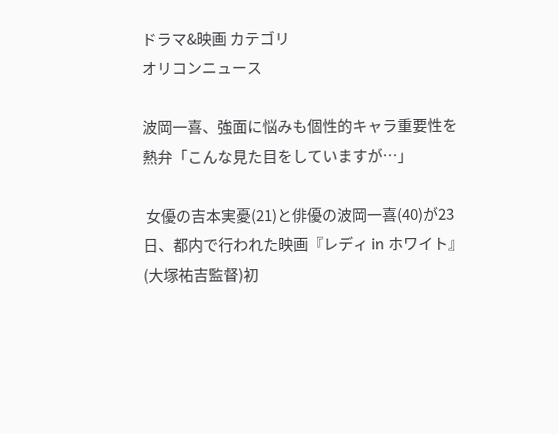ドラマ&映画 カテゴリ
オリコンニュース

波岡一喜、強面に悩みも個性的キャラ重要性を熱弁「こんな見た目をしていますが…」

 女優の吉本実憂(21)と俳優の波岡一喜(40)が23日、都内で行われた映画『レディ in ホワイト』(大塚祐吉監督)初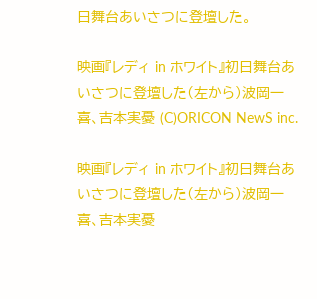日舞台あいさつに登壇した。

映画『レディ in ホワイト』初日舞台あいさつに登壇した(左から)波岡一喜、吉本実憂 (C)ORICON NewS inc.

映画『レディ in ホワイト』初日舞台あいさつに登壇した(左から)波岡一喜、吉本実憂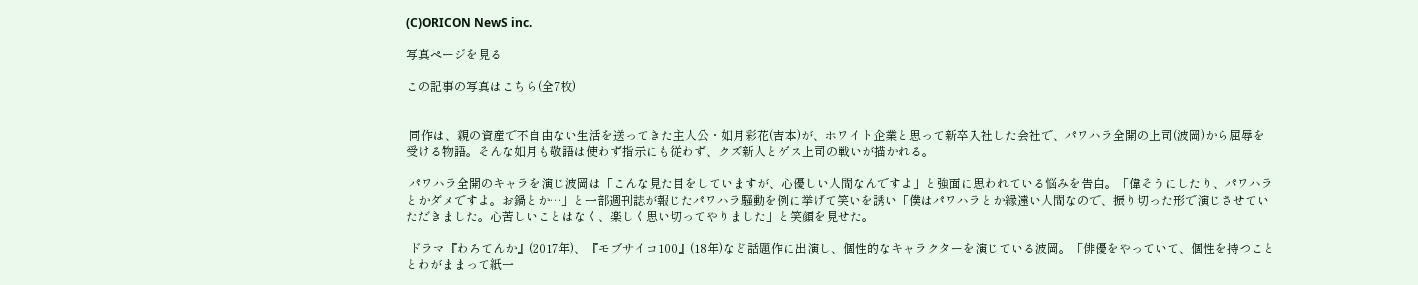(C)ORICON NewS inc.

写真ページを見る

この記事の写真はこちら(全7枚)


 同作は、親の資産で不自由ない生活を送ってきた主人公・如月彩花(吉本)が、ホワイト企業と思って新卒入社した会社で、パワハラ全開の上司(波岡)から屈辱を受ける物語。そんな如月も敬語は使わず指示にも従わず、クズ新人とゲス上司の戦いが描かれる。

 パワハラ全開のキャラを演じ波岡は「こんな見た目をしていますが、心優しい人間なんですよ」と強面に思われている悩みを告白。「偉そうにしたり、パワハラとかダメですよ。お鍋とか…」と一部週刊誌が報じたパワハラ騒動を例に挙げて笑いを誘い「僕はパワハラとか縁遠い人間なので、振り切った形で演じさせていただきました。心苦しいことはなく、楽しく思い切ってやりました」と笑顔を見せた。

 ドラマ『わろてんか』(2017年)、『モブサイコ100』(18年)など話題作に出演し、個性的なキャラクターを演じている波岡。「俳優をやっていて、個性を持つこととわがままって紙一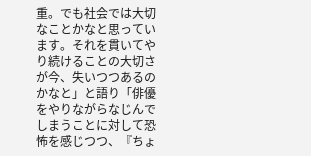重。でも社会では大切なことかなと思っています。それを貫いてやり続けることの大切さが今、失いつつあるのかなと」と語り「俳優をやりながらなじんでしまうことに対して恐怖を感じつつ、『ちょ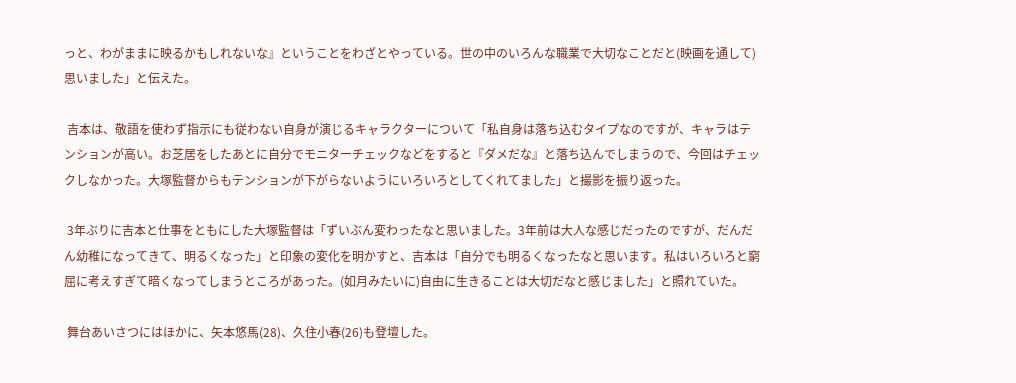っと、わがままに映るかもしれないな』ということをわざとやっている。世の中のいろんな職業で大切なことだと(映画を通して)思いました」と伝えた。

 吉本は、敬語を使わず指示にも従わない自身が演じるキャラクターについて「私自身は落ち込むタイプなのですが、キャラはテンションが高い。お芝居をしたあとに自分でモニターチェックなどをすると『ダメだな』と落ち込んでしまうので、今回はチェックしなかった。大塚監督からもテンションが下がらないようにいろいろとしてくれてました」と撮影を振り返った。

 3年ぶりに吉本と仕事をともにした大塚監督は「ずいぶん変わったなと思いました。3年前は大人な感じだったのですが、だんだん幼稚になってきて、明るくなった」と印象の変化を明かすと、吉本は「自分でも明るくなったなと思います。私はいろいろと窮屈に考えすぎて暗くなってしまうところがあった。(如月みたいに)自由に生きることは大切だなと感じました」と照れていた。

 舞台あいさつにはほかに、矢本悠馬(28)、久住小春(26)も登壇した。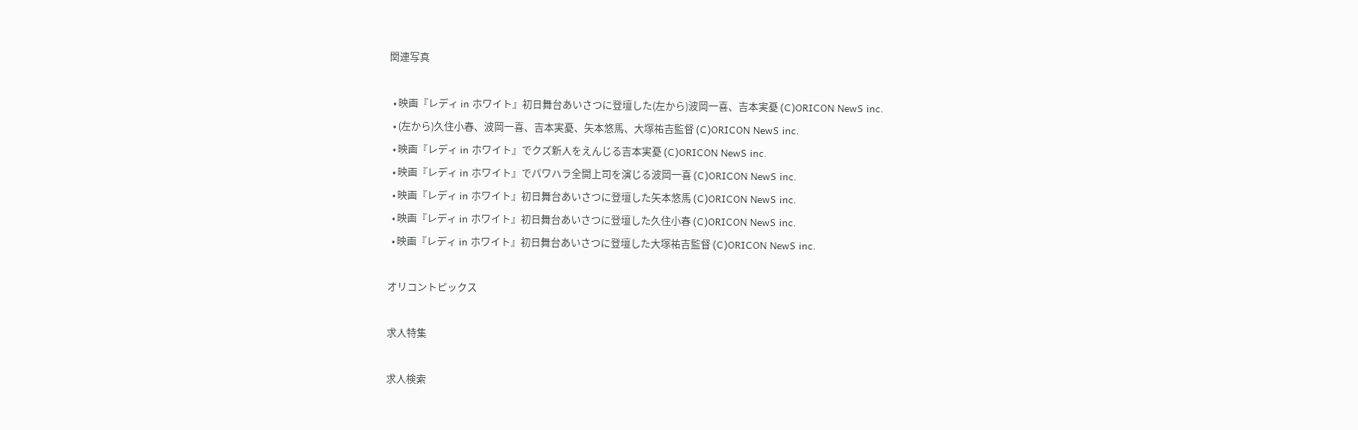関連写真

  • 映画『レディ in ホワイト』初日舞台あいさつに登壇した(左から)波岡一喜、吉本実憂 (C)ORICON NewS inc.
  • (左から)久住小春、波岡一喜、吉本実憂、矢本悠馬、大塚祐吉監督 (C)ORICON NewS inc.
  • 映画『レディ in ホワイト』でクズ新人をえんじる吉本実憂 (C)ORICON NewS inc.
  • 映画『レディ in ホワイト』でパワハラ全開上司を演じる波岡一喜 (C)ORICON NewS inc.
  • 映画『レディ in ホワイト』初日舞台あいさつに登壇した矢本悠馬 (C)ORICON NewS inc.
  • 映画『レディ in ホワイト』初日舞台あいさつに登壇した久住小春 (C)ORICON NewS inc.
  • 映画『レディ in ホワイト』初日舞台あいさつに登壇した大塚祐吉監督 (C)ORICON NewS inc.

オリコントピックス

求人特集

求人検索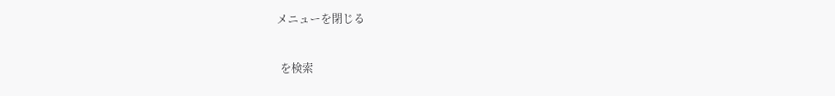メニューを閉じる

 を検索